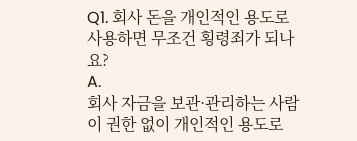Q1. 회사 돈을 개인적인 용도로 사용하면 무조건 횡령죄가 되나요?
A.
회사 자금을 보관·관리하는 사람이 권한 없이 개인적인 용도로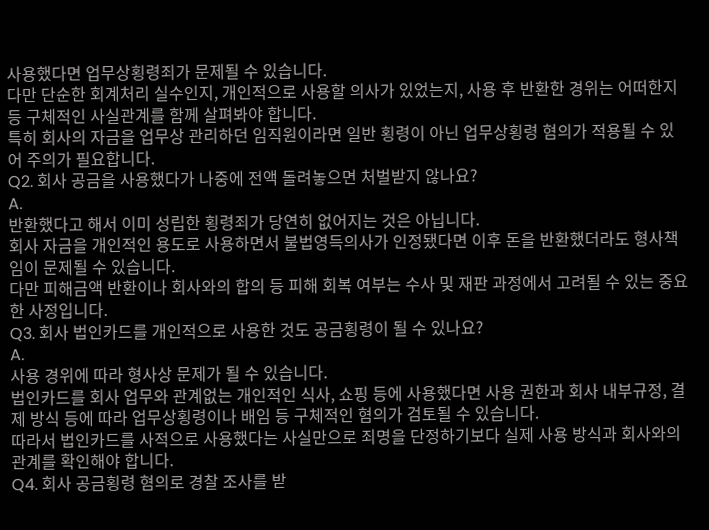사용했다면 업무상횡령죄가 문제될 수 있습니다.
다만 단순한 회계처리 실수인지, 개인적으로 사용할 의사가 있었는지, 사용 후 반환한 경위는 어떠한지 등 구체적인 사실관계를 함께 살펴봐야 합니다.
특히 회사의 자금을 업무상 관리하던 임직원이라면 일반 횡령이 아닌 업무상횡령 혐의가 적용될 수 있어 주의가 필요합니다.
Q2. 회사 공금을 사용했다가 나중에 전액 돌려놓으면 처벌받지 않나요?
A.
반환했다고 해서 이미 성립한 횡령죄가 당연히 없어지는 것은 아닙니다.
회사 자금을 개인적인 용도로 사용하면서 불법영득의사가 인정됐다면 이후 돈을 반환했더라도 형사책임이 문제될 수 있습니다.
다만 피해금액 반환이나 회사와의 합의 등 피해 회복 여부는 수사 및 재판 과정에서 고려될 수 있는 중요한 사정입니다.
Q3. 회사 법인카드를 개인적으로 사용한 것도 공금횡령이 될 수 있나요?
A.
사용 경위에 따라 형사상 문제가 될 수 있습니다.
법인카드를 회사 업무와 관계없는 개인적인 식사, 쇼핑 등에 사용했다면 사용 권한과 회사 내부규정, 결제 방식 등에 따라 업무상횡령이나 배임 등 구체적인 혐의가 검토될 수 있습니다.
따라서 법인카드를 사적으로 사용했다는 사실만으로 죄명을 단정하기보다 실제 사용 방식과 회사와의 관계를 확인해야 합니다.
Q4. 회사 공금횡령 혐의로 경찰 조사를 받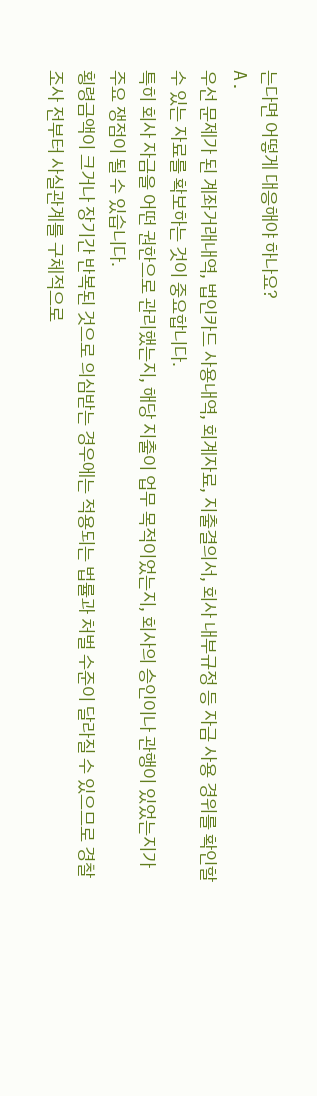는다면 어떻게 대응해야 하나요?
A.
우선 문제가 된 계좌거래내역, 법인카드 사용내역, 회계자료, 지출결의서, 회사 내부규정 등 자금 사용 경위를 확인할 수 있는 자료를 확보하는 것이 중요합니다.
특히 회사 자금을 어떤 권한으로 관리했는지, 해당 지출이 업무 목적이었는지, 회사의 승인이나 관행이 있었는지가 주요 쟁점이 될 수 있습니다.
횡령금액이 크거나 장기간 반복된 것으로 의심받는 경우에는 적용되는 법률과 처벌 수준이 달라질 수 있으므로 경찰 조사 전부터 사실관계를 구체적으로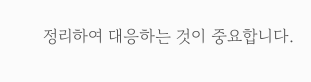정리하여 대응하는 것이 중요합니다.